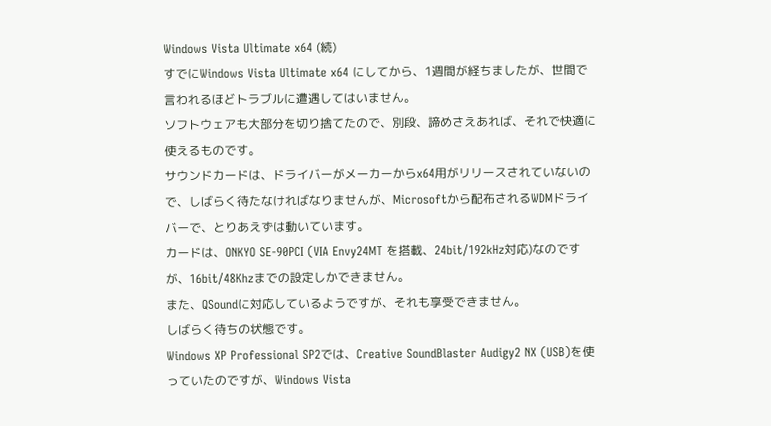Windows Vista Ultimate x64 (続)
すでにWindows Vista Ultimate x64 にしてから、1週間が経ちましたが、世間で言われるほどトラブルに遭遇してはいません。
ソフトウェアも大部分を切り捨てたので、別段、諦めさえあれば、それで快適に使えるものです。
サウンドカードは、ドライバーがメーカーからx64用がリリースされていないので、しばらく待たなければなりませんが、Microsoftから配布されるWDMドライバーで、とりあえずは動いています。
カードは、ONKYO SE-90PCI (VIA Envy24MT を搭載、24bit/192kHz対応)なのですが、16bit/48Khzまでの設定しかできません。
また、QSoundに対応しているようですが、それも享受できません。
しばらく待ちの状態です。
Windows XP Professional SP2では、Creative SoundBlaster Audigy2 NX (USB)を使っていたのですが、Windows Vista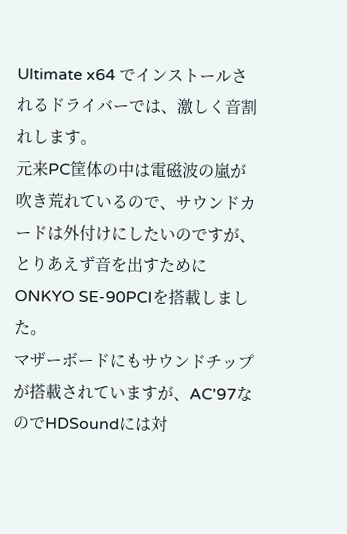Ultimate x64 でインストールされるドライバーでは、激しく音割れします。
元来PC筐体の中は電磁波の嵐が吹き荒れているので、サウンドカードは外付けにしたいのですが、とりあえず音を出すためにONKYO SE-90PCIを搭載しました。
マザーボードにもサウンドチップが搭載されていますが、AC'97なのでHDSoundには対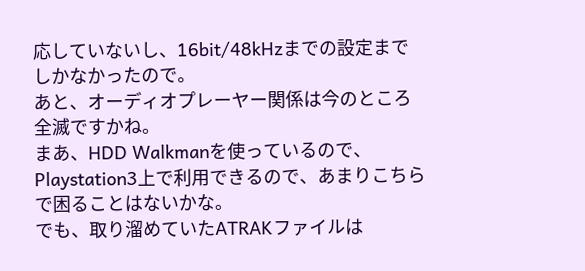応していないし、16bit/48kHzまでの設定までしかなかったので。
あと、オーディオプレーヤー関係は今のところ全滅ですかね。
まあ、HDD Walkmanを使っているので、Playstation3上で利用できるので、あまりこちらで困ることはないかな。
でも、取り溜めていたATRAKファイルは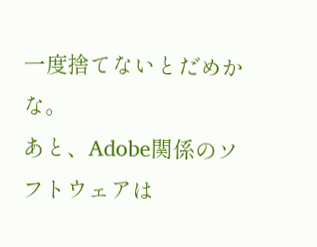一度捨てないとだめかな。
あと、Adobe関係のソフトウェアは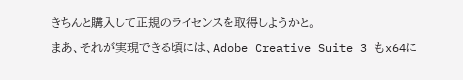きちんと購入して正規のライセンスを取得しようかと。
まあ、それが実現できる頃には、Adobe Creative Suite 3 もx64に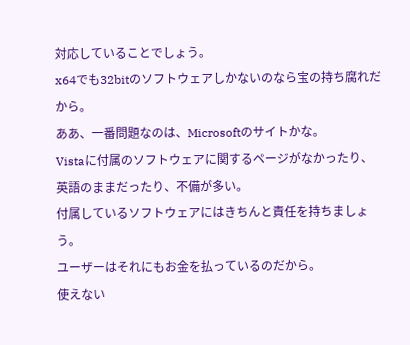対応していることでしょう。
x64でも32bitのソフトウェアしかないのなら宝の持ち腐れだから。
ああ、一番問題なのは、Microsoftのサイトかな。
Vistaに付属のソフトウェアに関するページがなかったり、英語のままだったり、不備が多い。
付属しているソフトウェアにはきちんと責任を持ちましょう。
ユーザーはそれにもお金を払っているのだから。
使えない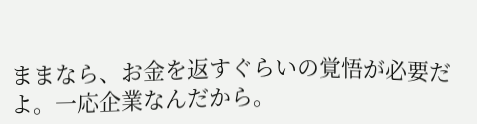ままなら、お金を返すぐらいの覚悟が必要だよ。一応企業なんだから。